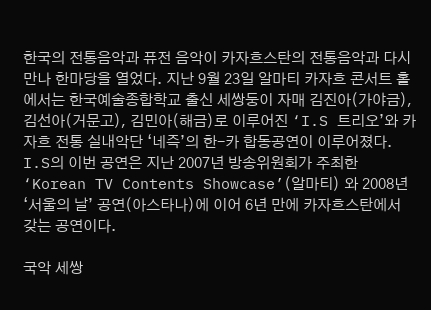한국의 전통음악과 퓨전 음악이 카자흐스탄의 전통음악과 다시 만나 한마당을 열었다. 지난 9월 23일 알마티 카자흐 콘서트 홀에서는 한국예술종합학교 출신 세쌍둥이 자매 김진아(가야금), 김선아(거문고), 김민아(해금)로 이루어진 ‘I.S 트리오’와 카자흐 전통 실내악단 ‘네즉’의 한-카 합동공연이 이루어졌다.
I.S의 이번 공연은 지난 2007년 방송위원회가 주최한 ‘Korean TV Contents Showcase’(알마티) 와 2008년 ‘서울의 날’ 공연(아스타나)에 이어 6년 만에 카자흐스탄에서 갖는 공연이다.

국악 세쌍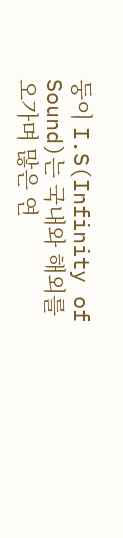둥이 I.S(Infinity of Sound)는 국내와 해외를 오가며 많은 연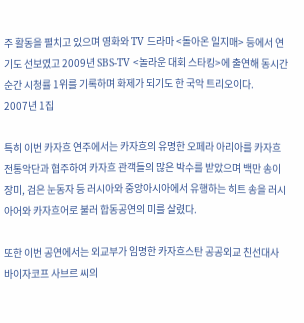주 활동을 펼치고 있으며 영화와 TV 드라마 <돌아온 일지매> 등에서 연기도 선보였고 2009년 SBS-TV <놀라운 대회 스타킹>에 출연해 동시간 순간 시청률 1위를 기록하며 화제가 되기도 한 국악 트리오이다.
2007년 1집

특히 이번 카자흐 연주에서는 카자흐의 유명한 오페라 아리아를 카자흐 전통악단과 협주하여 카자흐 관객들의 많은 박수를 받았으며 백만 송이 장미, 검은 눈동자 등 러시아와 중앙아시아에서 유행하는 히트 송을 러시아어와 카자흐어로 불러 합동공연의 미를 살렸다.

또한 이번 공연에서는 외교부가 임명한 카자흐스탄 공공외교 친선대사 바이자코프 사브르 씨의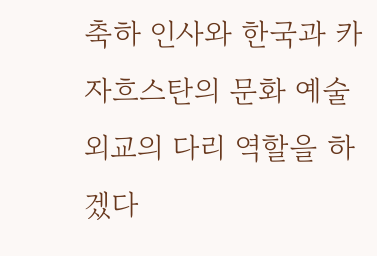축하 인사와 한국과 카자흐스탄의 문화 예술 외교의 다리 역할을 하겠다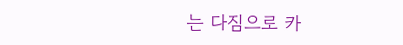는 다짐으로 카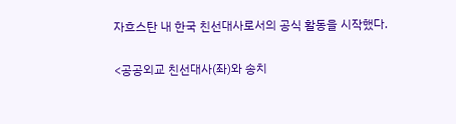자흐스탄 내 한국 친선대사로서의 공식 활동을 시작했다.

<공공외교 친선대사(좌)와 송치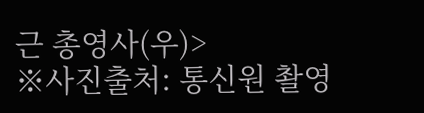근 총영사(우)>
※사진출처: 통신원 촬영